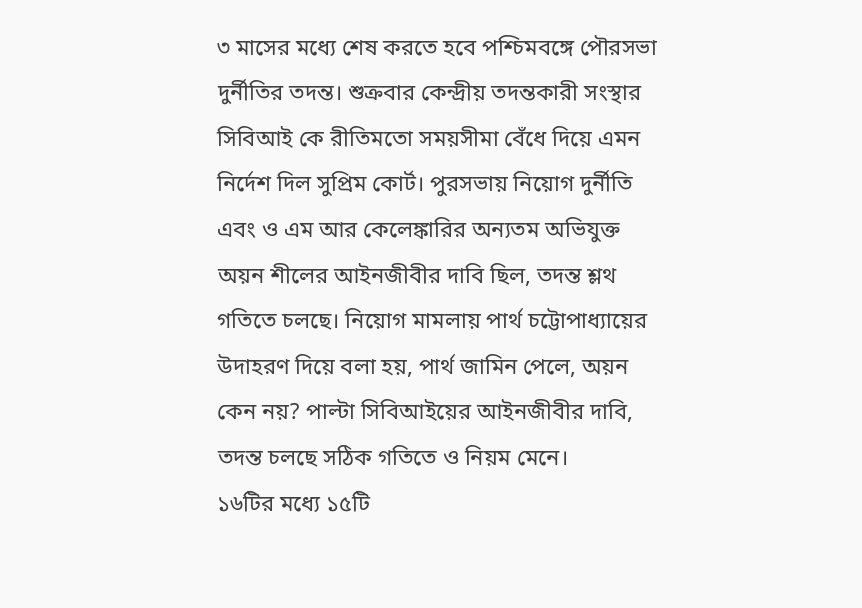৩ মাসের মধ্যে শেষ করতে হবে পশ্চিমবঙ্গে পৌরসভা দুর্নীতির তদন্ত। শুক্রবার কেন্দ্রীয় তদন্তকারী সংস্থার সিবিআই কে রীতিমতো সময়সীমা বেঁধে দিয়ে এমন নির্দেশ দিল সুপ্রিম কোর্ট। পুরসভায় নিয়োগ দুর্নীতি এবং ও এম আর কেলেঙ্কারির অন্যতম অভিযুক্ত অয়ন শীলের আইনজীবীর দাবি ছিল, তদন্ত শ্লথ গতিতে চলছে। নিয়োগ মামলায় পার্থ চট্টোপাধ্যায়ের উদাহরণ দিয়ে বলা হয়, পার্থ জামিন পেলে, অয়ন কেন নয়? পাল্টা সিবিআইয়ের আইনজীবীর দাবি, তদন্ত চলছে সঠিক গতিতে ও নিয়ম মেনে।
১৬টির মধ্যে ১৫টি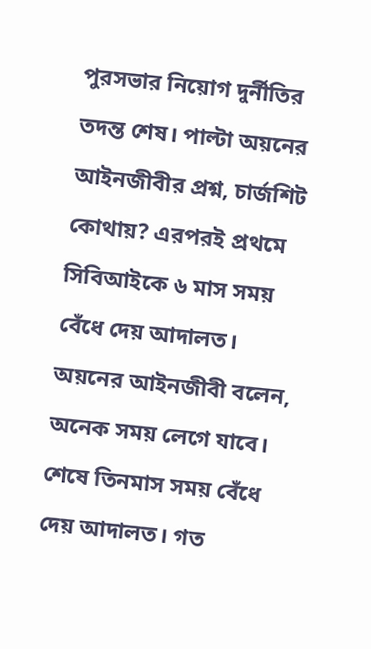পুরসভার নিয়োগ দুর্নীতির তদন্ত শেষ। পাল্টা অয়নের আইনজীবীর প্রশ্ন, চার্জশিট কোথায়? এরপরই প্রথমে সিবিআইকে ৬ মাস সময় বেঁধে দেয় আদালত। অয়নের আইনজীবী বলেন, অনেক সময় লেগে যাবে। শেষে তিনমাস সময় বেঁধে দেয় আদালত। গত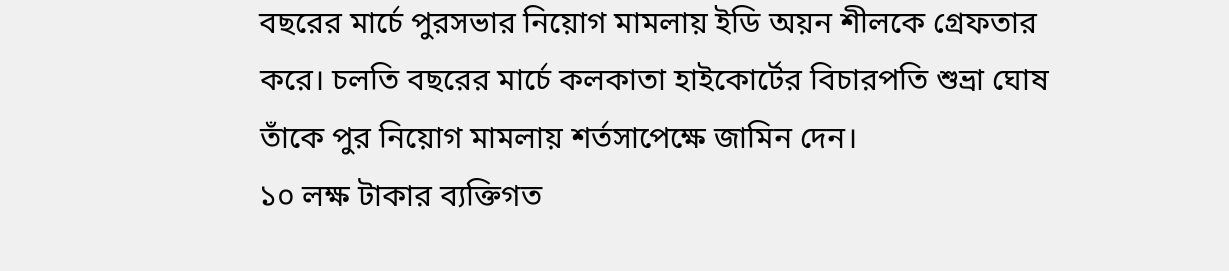বছরের মার্চে পুরসভার নিয়োগ মামলায় ইডি অয়ন শীলকে গ্রেফতার করে। চলতি বছরের মার্চে কলকাতা হাইকোর্টের বিচারপতি শুভ্রা ঘোষ তাঁকে পুর নিয়োগ মামলায় শর্তসাপেক্ষে জামিন দেন।
১০ লক্ষ টাকার ব্যক্তিগত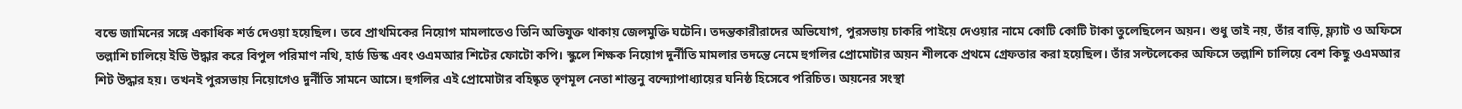বন্ডে জামিনের সঙ্গে একাধিক শর্ত দেওয়া হয়েছিল। তবে প্রাথমিকের নিয়োগ মামলাতেও তিনি অভিযুক্ত থাকায় জেলমুক্তি ঘটেনি। তদন্তকারীরাদের অভিযোগ, পুরসভায় চাকরি পাইয়ে দেওয়ার নামে কোটি কোটি টাকা তুলেছিলেন অয়ন। শুধু তাই নয়, তাঁর বাড়ি, ফ্ল্যাট ও অফিসে তল্লাশি চালিয়ে ইডি উদ্ধার করে বিপুল পরিমাণ নথি, হার্ড ডিস্ক এবং ওএমআর শিটের ফোটো কপি। স্কুলে শিক্ষক নিয়োগ দুর্নীতি মামলার তদন্তে নেমে হুগলির প্রোমোটার অয়ন শীলকে প্রথমে গ্রেফতার করা হয়েছিল। তাঁর সল্টলেকের অফিসে তল্লাশি চালিয়ে বেশ কিছু ওএমআর শিট উদ্ধার হয়। তখনই পুরসভায় নিয়োগেও দুর্নীতি সামনে আসে। হুগলির এই প্রোমোটার বহিষ্কৃত তৃণমূল নেতা শান্তনু বন্দ্যোপাধ্যায়ের ঘনিষ্ঠ হিসেবে পরিচিত। অয়নের সংস্থা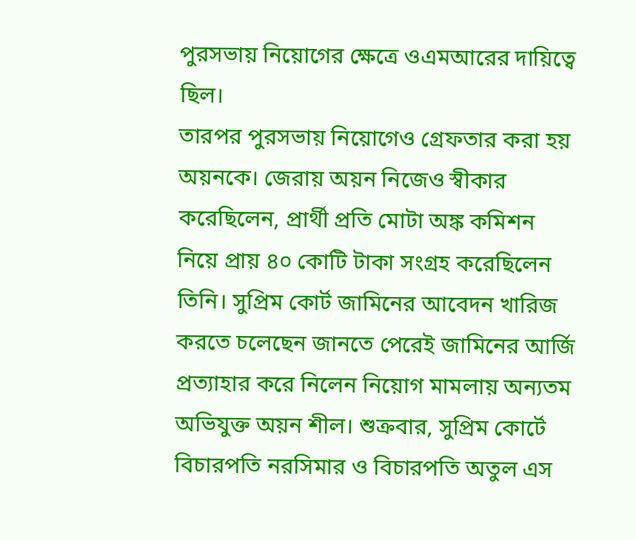পুরসভায় নিয়োগের ক্ষেত্রে ওএমআরের দায়িত্বে ছিল।
তারপর পুরসভায় নিয়োগেও গ্রেফতার করা হয় অয়নকে। জেরায় অয়ন নিজেও স্বীকার করেছিলেন, প্রার্থী প্রতি মোটা অঙ্ক কমিশন নিয়ে প্রায় ৪০ কোটি টাকা সংগ্রহ করেছিলেন তিনি। সুপ্রিম কোর্ট জামিনের আবেদন খারিজ করতে চলেছেন জানতে পেরেই জামিনের আর্জি প্রত্যাহার করে নিলেন নিয়োগ মামলায় অন্যতম অভিযুক্ত অয়ন শীল। শুক্রবার, সুপ্রিম কোর্টে বিচারপতি নরসিমার ও বিচারপতি অতুল এস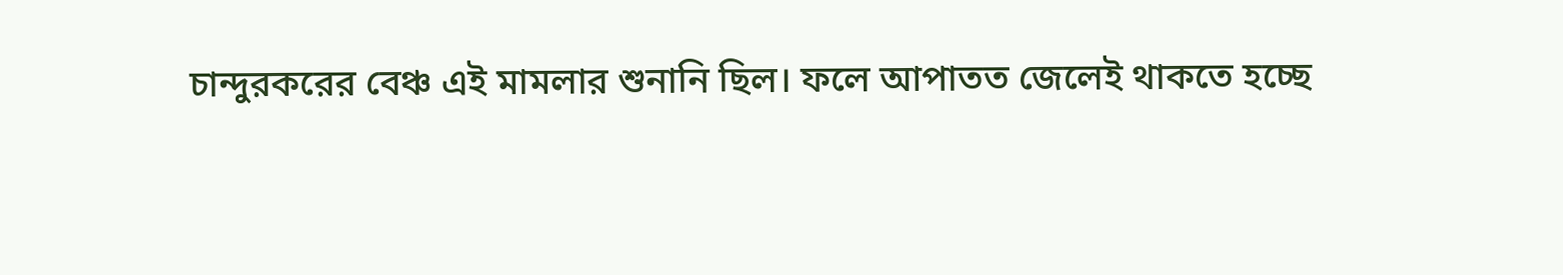চান্দুরকরের বেঞ্চ এই মামলার শুনানি ছিল। ফলে আপাতত জেলেই থাকতে হচ্ছে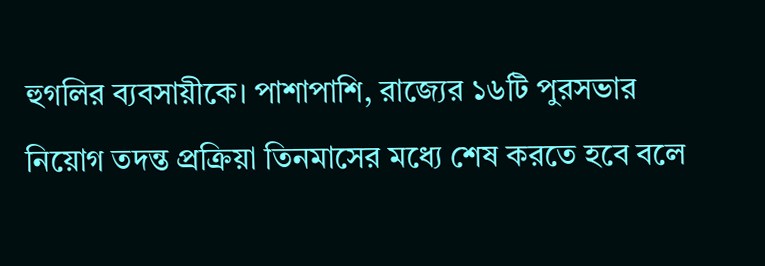হুগলির ব্যবসায়ীকে। পাশাপাশি, রাজ্যের ১৬টি পুরসভার নিয়োগ তদন্ত প্রক্রিয়া তিনমাসের মধ্যে শেষ করতে হবে বলে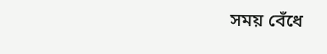সময় বেঁধে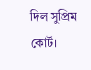দিল সুপ্রিম কোর্ট।